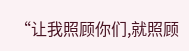“让我照顾你们,就照顾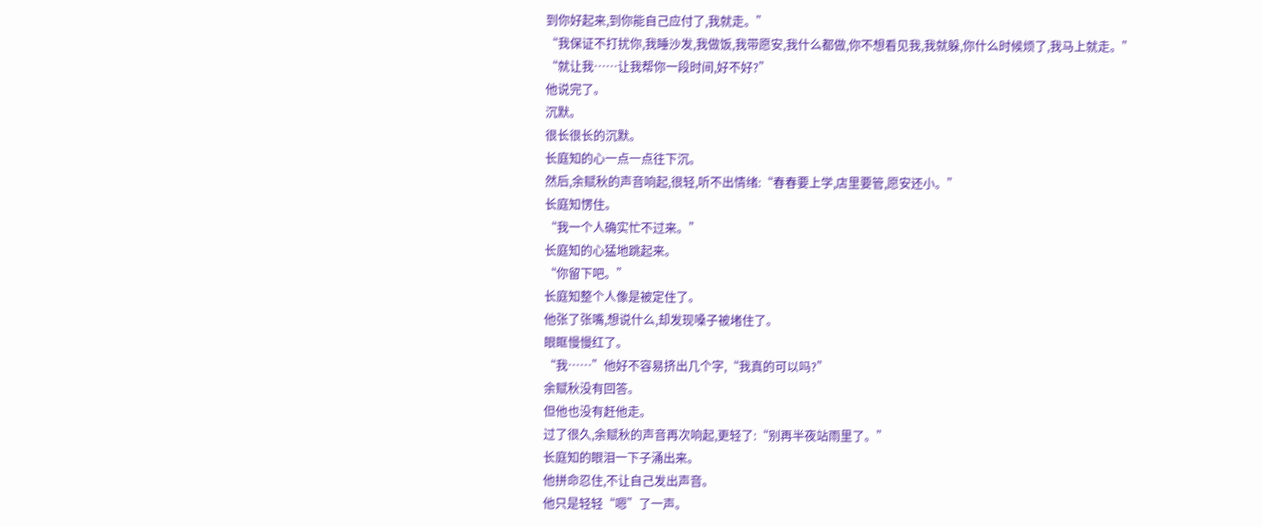到你好起来,到你能自己应付了,我就走。”
“我保证不打扰你,我睡沙发,我做饭,我带愿安,我什么都做,你不想看见我,我就躲,你什么时候烦了,我马上就走。”
“就让我……让我帮你一段时间,好不好?”
他说完了。
沉默。
很长很长的沉默。
长庭知的心一点一点往下沉。
然后,余赋秋的声音响起,很轻,听不出情绪:“春春要上学,店里要管,愿安还小。”
长庭知愣住。
“我一个人确实忙不过来。”
长庭知的心猛地跳起来。
“你留下吧。”
长庭知整个人像是被定住了。
他张了张嘴,想说什么,却发现嗓子被堵住了。
眼眶慢慢红了。
“我……”他好不容易挤出几个字,“我真的可以吗?”
余赋秋没有回答。
但他也没有赶他走。
过了很久,余赋秋的声音再次响起,更轻了:“别再半夜站雨里了。”
长庭知的眼泪一下子涌出来。
他拼命忍住,不让自己发出声音。
他只是轻轻“嗯”了一声。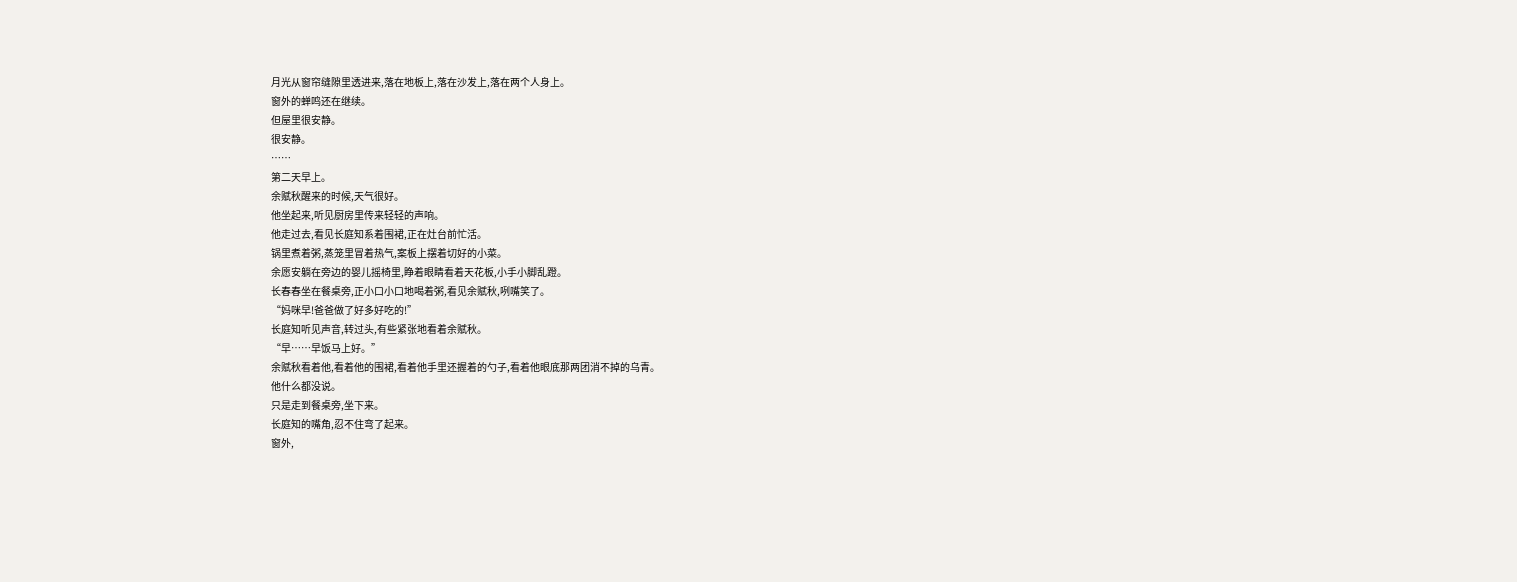月光从窗帘缝隙里透进来,落在地板上,落在沙发上,落在两个人身上。
窗外的蝉鸣还在继续。
但屋里很安静。
很安静。
……
第二天早上。
余赋秋醒来的时候,天气很好。
他坐起来,听见厨房里传来轻轻的声响。
他走过去,看见长庭知系着围裙,正在灶台前忙活。
锅里煮着粥,蒸笼里冒着热气,案板上摆着切好的小菜。
余愿安躺在旁边的婴儿摇椅里,睁着眼睛看着天花板,小手小脚乱蹬。
长春春坐在餐桌旁,正小口小口地喝着粥,看见余赋秋,咧嘴笑了。
“妈咪早!爸爸做了好多好吃的!”
长庭知听见声音,转过头,有些紧张地看着余赋秋。
“早……早饭马上好。”
余赋秋看着他,看着他的围裙,看着他手里还握着的勺子,看着他眼底那两团消不掉的乌青。
他什么都没说。
只是走到餐桌旁,坐下来。
长庭知的嘴角,忍不住弯了起来。
窗外,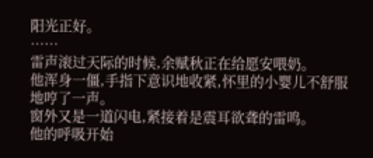阳光正好。
……
雷声滚过天际的时候,余赋秋正在给愿安喂奶。
他浑身一僵,手指下意识地收紧,怀里的小婴儿不舒服地哼了一声。
窗外又是一道闪电,紧接着是震耳欲聋的雷鸣。
他的呼吸开始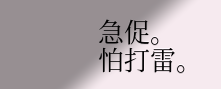急促。
怕打雷。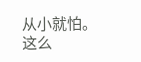从小就怕。
这么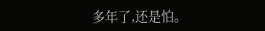多年了,还是怕。